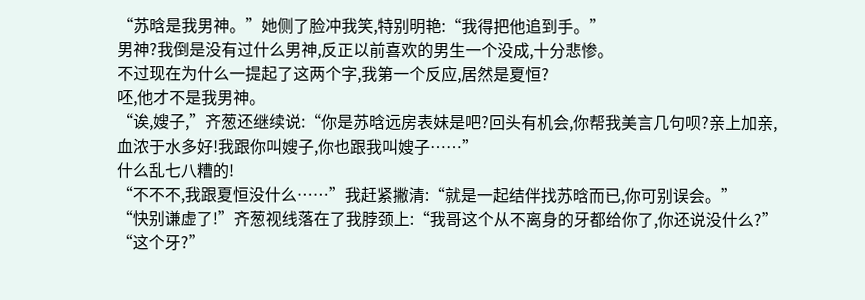“苏晗是我男神。”她侧了脸冲我笑,特别明艳:“我得把他追到手。”
男神?我倒是没有过什么男神,反正以前喜欢的男生一个没成,十分悲惨。
不过现在为什么一提起了这两个字,我第一个反应,居然是夏恒?
呸,他才不是我男神。
“诶,嫂子,”齐葱还继续说:“你是苏晗远房表妹是吧?回头有机会,你帮我美言几句呗?亲上加亲,血浓于水多好!我跟你叫嫂子,你也跟我叫嫂子……”
什么乱七八糟的!
“不不不,我跟夏恒没什么……”我赶紧撇清:“就是一起结伴找苏晗而已,你可别误会。”
“快别谦虚了!”齐葱视线落在了我脖颈上:“我哥这个从不离身的牙都给你了,你还说没什么?”
“这个牙?”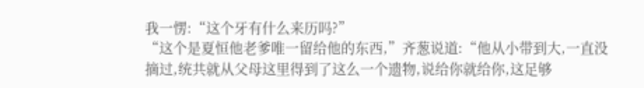我一愣:“这个牙有什么来历吗?”
“这个是夏恒他老爹唯一留给他的东西,”齐葱说道:“他从小带到大,一直没摘过,统共就从父母这里得到了这么一个遗物,说给你就给你,这足够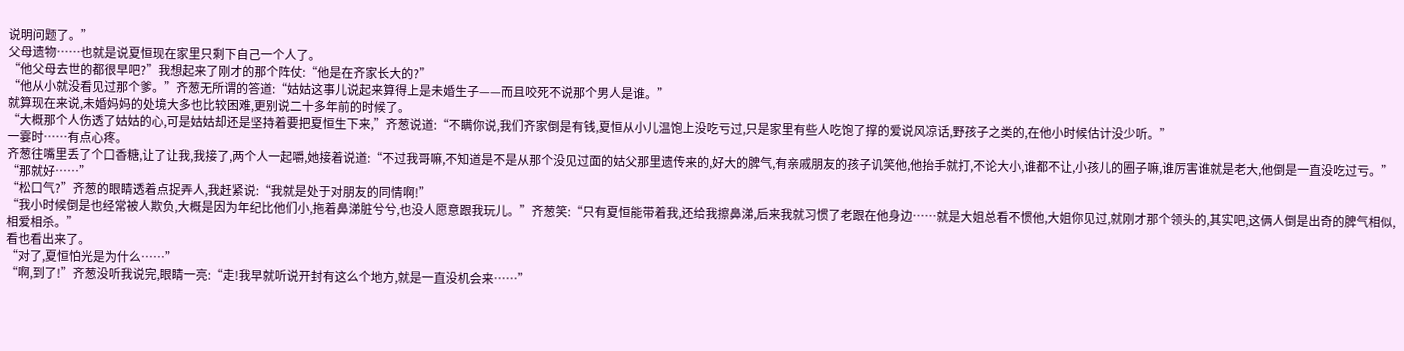说明问题了。”
父母遗物……也就是说夏恒现在家里只剩下自己一个人了。
“他父母去世的都很早吧?”我想起来了刚才的那个阵仗:“他是在齐家长大的?”
“他从小就没看见过那个爹。”齐葱无所谓的答道:“姑姑这事儿说起来算得上是未婚生子——而且咬死不说那个男人是谁。”
就算现在来说,未婚妈妈的处境大多也比较困难,更别说二十多年前的时候了。
“大概那个人伤透了姑姑的心,可是姑姑却还是坚持着要把夏恒生下来,”齐葱说道:“不瞒你说,我们齐家倒是有钱,夏恒从小儿温饱上没吃亏过,只是家里有些人吃饱了撑的爱说风凉话,野孩子之类的,在他小时候估计没少听。”
一霎时……有点心疼。
齐葱往嘴里丢了个口香糖,让了让我,我接了,两个人一起嚼,她接着说道:“不过我哥嘛,不知道是不是从那个没见过面的姑父那里遗传来的,好大的脾气,有亲戚朋友的孩子讥笑他,他抬手就打,不论大小,谁都不让,小孩儿的圈子嘛,谁厉害谁就是老大,他倒是一直没吃过亏。”
“那就好……”
“松口气?”齐葱的眼睛透着点捉弄人,我赶紧说:“我就是处于对朋友的同情啊!”
“我小时候倒是也经常被人欺负,大概是因为年纪比他们小,拖着鼻涕脏兮兮,也没人愿意跟我玩儿。”齐葱笑:“只有夏恒能带着我,还给我擦鼻涕,后来我就习惯了老跟在他身边……就是大姐总看不惯他,大姐你见过,就刚才那个领头的,其实吧,这俩人倒是出奇的脾气相似,相爱相杀。”
看也看出来了。
“对了,夏恒怕光是为什么……”
“啊,到了!”齐葱没听我说完,眼睛一亮:“走!我早就听说开封有这么个地方,就是一直没机会来……”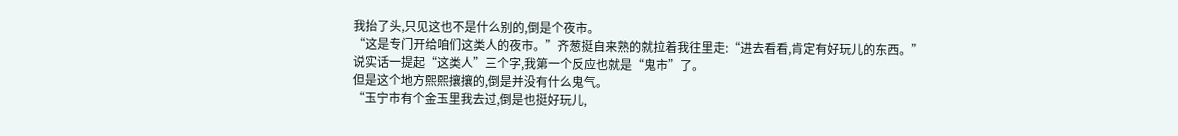我抬了头,只见这也不是什么别的,倒是个夜市。
“这是专门开给咱们这类人的夜市。”齐葱挺自来熟的就拉着我往里走:“进去看看,肯定有好玩儿的东西。”
说实话一提起“这类人”三个字,我第一个反应也就是“鬼市”了。
但是这个地方熙熙攘攘的,倒是并没有什么鬼气。
“玉宁市有个金玉里我去过,倒是也挺好玩儿,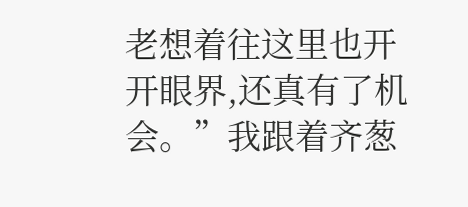老想着往这里也开开眼界,还真有了机会。”我跟着齐葱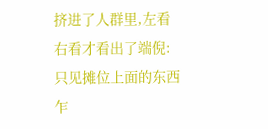挤进了人群里,左看右看才看出了端倪:只见摊位上面的东西乍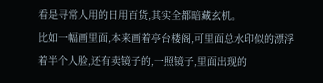看是寻常人用的日用百货,其实全都暗藏玄机。
比如一幅画里面,本来画着亭台楼阁,可里面总水印似的漂浮着半个人脸,还有卖镜子的,一照镜子,里面出现的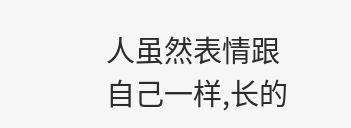人虽然表情跟自己一样,长的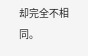却完全不相同。